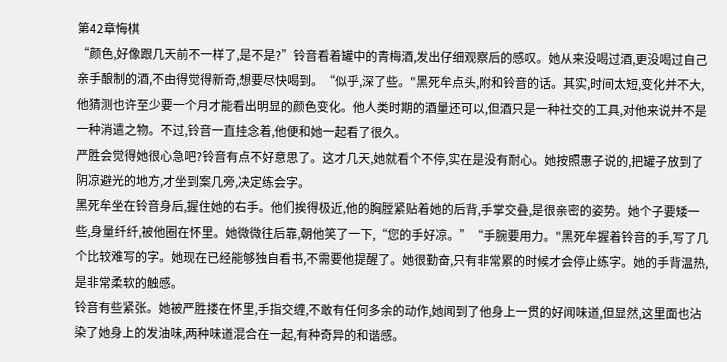第42章悔棋
“颜色,好像跟几天前不一样了,是不是?”铃音看着罐中的青梅酒,发出仔细观察后的感叹。她从来没喝过酒,更没喝过自己亲手酿制的酒,不由得觉得新奇,想要尽快喝到。“似乎,深了些。"黑死牟点头,附和铃音的话。其实,时间太短,变化并不大,他猜测也许至少要一个月才能看出明显的颜色变化。他人类时期的酒量还可以,但酒只是一种社交的工具,对他来说并不是一种消遣之物。不过,铃音一直挂念着,他便和她一起看了很久。
严胜会觉得她很心急吧?铃音有点不好意思了。这才几天,她就看个不停,实在是没有耐心。她按照惠子说的,把罐子放到了阴凉避光的地方,才坐到案几旁,决定练会字。
黑死牟坐在铃音身后,握住她的右手。他们挨得极近,他的胸膛紧贴着她的后背,手掌交叠,是很亲密的姿势。她个子要矮一些,身量纤纤,被他圈在怀里。她微微往后靠,朝他笑了一下,“您的手好凉。”“手腕要用力。"黑死牟握着铃音的手,写了几个比较难写的字。她现在已经能够独自看书,不需要他提醒了。她很勤奋,只有非常累的时候才会停止练字。她的手背温热,是非常柔软的触感。
铃音有些紧张。她被严胜搂在怀里,手指交缠,不敢有任何多余的动作,她闻到了他身上一贯的好闻味道,但显然,这里面也沾染了她身上的发油味,两种味道混合在一起,有种奇异的和谐感。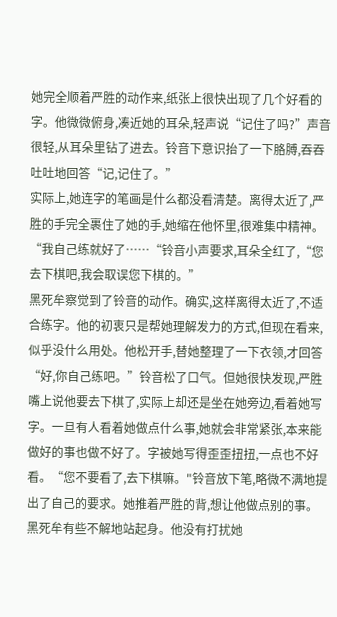她完全顺着严胜的动作来,纸张上很快出现了几个好看的字。他微微俯身,凑近她的耳朵,轻声说“记住了吗?”声音很轻,从耳朵里钻了进去。铃音下意识抬了一下胳膊,吞吞吐吐地回答“记,记住了。”
实际上,她连字的笔画是什么都没看清楚。离得太近了,严胜的手完全裹住了她的手,她缩在他怀里,很难集中精神。“我自己练就好了……“铃音小声要求,耳朵全红了,“您去下棋吧,我会取误您下棋的。”
黑死牟察觉到了铃音的动作。确实,这样离得太近了,不适合练字。他的初衷只是帮她理解发力的方式,但现在看来,似乎没什么用处。他松开手,替她整理了一下衣领,才回答“好,你自己练吧。”铃音松了口气。但她很快发现,严胜嘴上说他要去下棋了,实际上却还是坐在她旁边,看着她写字。一旦有人看着她做点什么事,她就会非常紧张,本来能做好的事也做不好了。字被她写得歪歪扭扭,一点也不好看。“您不要看了,去下棋嘛。"铃音放下笔,略微不满地提出了自己的要求。她推着严胜的背,想让他做点别的事。
黑死牟有些不解地站起身。他没有打扰她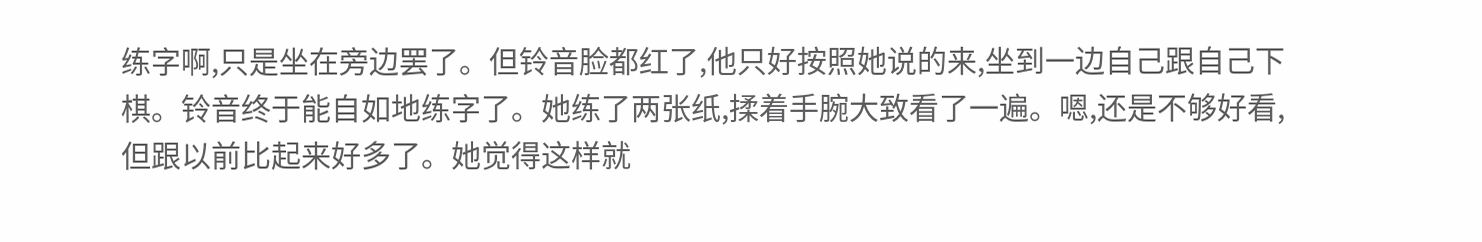练字啊,只是坐在旁边罢了。但铃音脸都红了,他只好按照她说的来,坐到一边自己跟自己下棋。铃音终于能自如地练字了。她练了两张纸,揉着手腕大致看了一遍。嗯,还是不够好看,但跟以前比起来好多了。她觉得这样就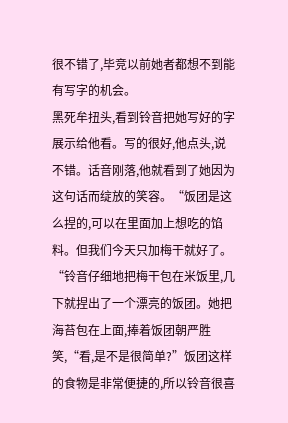很不错了,毕竞以前她者都想不到能有写字的机会。
黑死牟扭头,看到铃音把她写好的字展示给他看。写的很好,他点头,说不错。话音刚落,他就看到了她因为这句话而绽放的笑容。“饭团是这么捏的,可以在里面加上想吃的馅料。但我们今天只加梅干就好了。“铃音仔细地把梅干包在米饭里,几下就捏出了一个漂亮的饭团。她把海苔包在上面,捧着饭团朝严胜笑,“看,是不是很简单?”饭团这样的食物是非常便捷的,所以铃音很喜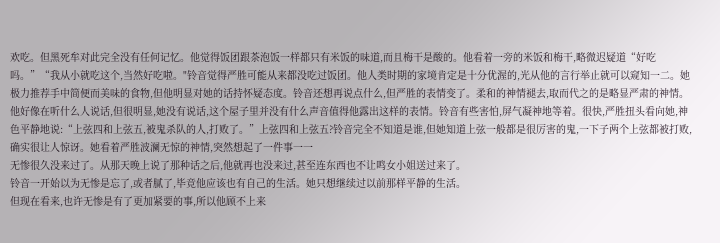欢吃。但黑死牟对此完全没有任何记忆。他觉得饭团跟茶泡饭一样都只有米饭的味道,而且梅干是酸的。他看着一旁的米饭和梅干,略微迟疑道“好吃吗。”“我从小就吃这个,当然好吃啦。"铃音觉得严胜可能从来都没吃过饭团。他人类时期的家境肯定是十分优渥的,光从他的言行举止就可以窥知一二。她极力推荐手中简便而美味的食物,但他明显对她的话持怀疑态度。铃音还想再说点什么,但严胜的表情变了。柔和的神情褪去,取而代之的是略显严肃的神情。他好像在听什么人说话,但很明显,她没有说话,这个屋子里并没有什么声音值得他露出这样的表情。铃音有些害怕,屏气凝神地等着。很快,严胜扭头看向她,神色平静地说:“上弦四和上弦五,被鬼杀队的人,打败了。”上弦四和上弦五?铃音完全不知道是谁,但她知道上弦一般都是很厉害的鬼,一下子两个上弦都被打败,确实很让人惊讶。她看着严胜波澜无惊的神情,突然想起了一件事一一
无惨很久没来过了。从那天晚上说了那种话之后,他就再也没来过,甚至连东西也不让鸣女小姐送过来了。
铃音一开始以为无惨是忘了,或者腻了,毕竞他应该也有自己的生活。她只想继续过以前那样平静的生活。
但现在看来,也许无惨是有了更加紧要的事,所以他顾不上来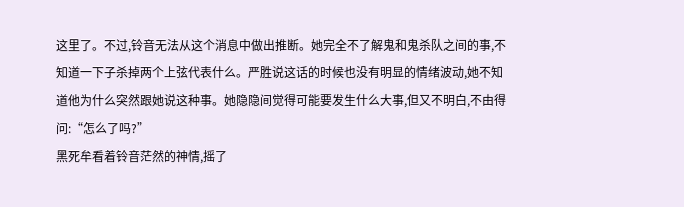这里了。不过,铃音无法从这个消息中做出推断。她完全不了解鬼和鬼杀队之间的事,不知道一下子杀掉两个上弦代表什么。严胜说这话的时候也没有明显的情绪波动,她不知道他为什么突然跟她说这种事。她隐隐间觉得可能要发生什么大事,但又不明白,不由得问:“怎么了吗?”
黑死牟看着铃音茫然的神情,摇了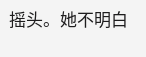摇头。她不明白